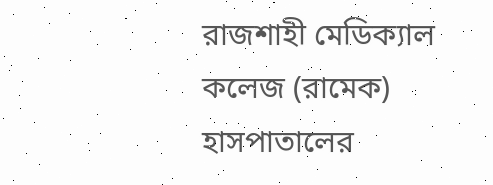রাজশাহী মেডিক্যাল কলেজ (রামেক) হাসপাতালের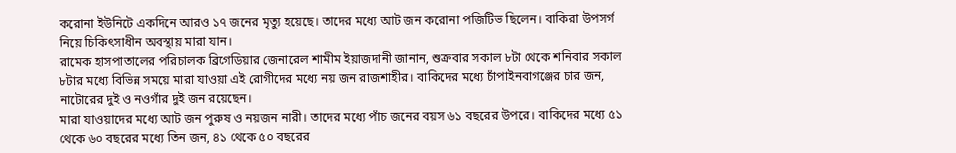করোনা ইউনিটে একদিনে আরও ১৭ জনের মৃত্যু হয়েছে। তাদের মধ্যে আট জন করোনা পজিটিভ ছিলেন। বাকিরা উপসর্গ নিয়ে চিকিৎসাধীন অবস্থায় মারা যান।
রামেক হাসপাতালের পরিচালক ব্রিগেডিয়ার জেনারেল শামীম ইয়াজদানী জানান, শুক্রবার সকাল ৮টা থেকে শনিবার সকাল ৮টার মধ্যে বিভিন্ন সময়ে মারা যাওয়া এই রোগীদের মধ্যে নয় জন রাজশাহীর। বাকিদের মধ্যে চাঁপাইনবাগঞ্জের চার জন, নাটোরের দুই ও নওগাঁর দুই জন রয়েছেন।
মারা যাওয়াদের মধ্যে আট জন পুরুষ ও নয়জন নারী। তাদের মধ্যে পাঁচ জনের বয়স ৬১ বছরের উপরে। বাকিদের মধ্যে ৫১ থেকে ৬০ বছরের মধ্যে তিন জন, ৪১ থেকে ৫০ বছরের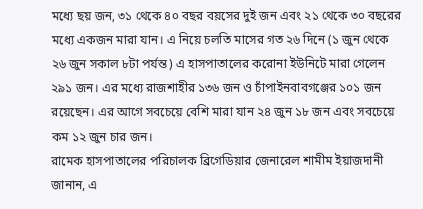মধ্যে ছয় জন, ৩১ থেকে ৪০ বছর বয়সের দুই জন এবং ২১ থেকে ৩০ বছরের মধ্যে একজন মারা যান। এ নিয়ে চলতি মাসের গত ২৬ দিনে (১ জুন থেকে ২৬ জুন সকাল ৮টা পর্যন্ত) এ হাসপাতালের করোনা ইউনিটে মারা গেলেন ২৯১ জন। এর মধ্যে রাজশাহীর ১৩৬ জন ও চাঁপাইনবাবগঞ্জের ১০১ জন রয়েছেন। এর আগে সবচেয়ে বেশি মারা যান ২৪ জুন ১৮ জন এবং সবচেয়ে কম ১২ জুন চার জন।
রামেক হাসপাতালের পরিচালক ব্রিগেডিয়ার জেনারেল শামীম ইয়াজদানী জানান, এ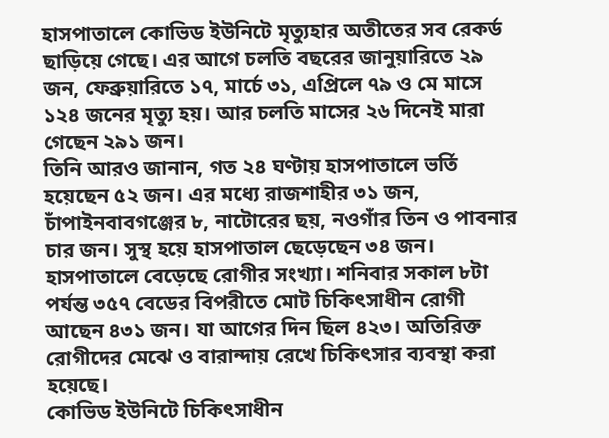হাসপাতালে কোভিড ইউনিটে মৃত্যুহার অতীতের সব রেকর্ড ছাড়িয়ে গেছে। এর আগে চলতি বছরের জানুয়ারিতে ২৯ জন, ফেব্রুয়ারিতে ১৭, মার্চে ৩১, এপ্রিলে ৭৯ ও মে মাসে ১২৪ জনের মৃত্যু হয়। আর চলতি মাসের ২৬ দিনেই মারা গেছেন ২৯১ জন।
তিনি আরও জানান, গত ২৪ ঘণ্টায় হাসপাতালে ভর্তি হয়েছেন ৫২ জন। এর মধ্যে রাজশাহীর ৩১ জন, চাঁপাইনবাবগঞ্জের ৮, নাটোরের ছয়, নওগাঁর তিন ও পাবনার চার জন। সুস্থ হয়ে হাসপাতাল ছেড়েছেন ৩৪ জন। হাসপাতালে বেড়েছে রোগীর সংখ্যা। শনিবার সকাল ৮টা পর্যন্ত ৩৫৭ বেডের বিপরীতে মোট চিকিৎসাধীন রোগী আছেন ৪৩১ জন। যা আগের দিন ছিল ৪২৩। অতিরিক্ত রোগীদের মেঝে ও বারান্দায় রেখে চিকিৎসার ব্যবস্থা করা হয়েছে।
কোভিড ইউনিটে চিকিৎসাধীন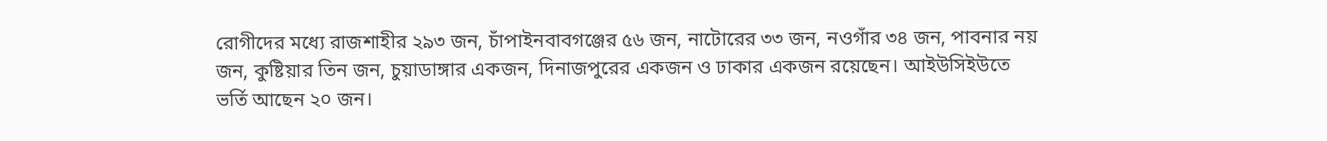রোগীদের মধ্যে রাজশাহীর ২৯৩ জন, চাঁপাইনবাবগঞ্জের ৫৬ জন, নাটোরের ৩৩ জন, নওগাঁর ৩৪ জন, পাবনার নয় জন, কুষ্টিয়ার তিন জন, চুয়াডাঙ্গার একজন, দিনাজপুরের একজন ও ঢাকার একজন রয়েছেন। আইউসিইউতে ভর্তি আছেন ২০ জন।